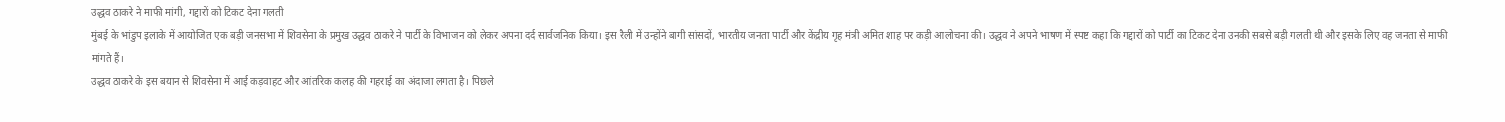उद्धव ठाकरे ने माफी मांगी, गद्दारों को टिकट देना गलती
मुंबई के भांडुप इलाके में आयोजित एक बड़ी जनसभा में शिवसेना के प्रमुख उद्धव ठाकरे ने पार्टी के विभाजन को लेकर अपना दर्द सार्वजनिक किया। इस रैली में उन्होंने बागी सांसदों, भारतीय जनता पार्टी और केंद्रीय गृह मंत्री अमित शाह पर कड़ी आलोचना की। उद्धव ने अपने भाषण में स्पष्ट कहा कि गद्दारों को पार्टी का टिकट देना उनकी सबसे बड़ी गलती थी और इसके लिए वह जनता से माफी मांगते हैं।
उद्धव ठाकरे के इस बयान से शिवसेना में आई कड़वाहट और आंतरिक कलह की गहराई का अंदाजा लगता है। पिछले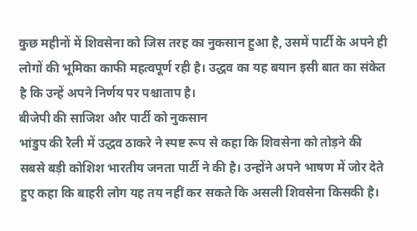कुछ महीनों में शिवसेना को जिस तरह का नुकसान हुआ है, उसमें पार्टी के अपने ही लोगों की भूमिका काफी महत्वपूर्ण रही है। उद्धव का यह बयान इसी बात का संकेत है कि उन्हें अपने निर्णय पर पश्चाताप है।
बीजेपी की साजिश और पार्टी को नुकसान
भांडुप की रैली में उद्धव ठाकरे ने स्पष्ट रूप से कहा कि शिवसेना को तोड़ने की सबसे बड़ी कोशिश भारतीय जनता पार्टी ने की है। उन्होंने अपने भाषण में जोर देते हुए कहा कि बाहरी लोग यह तय नहीं कर सकते कि असली शिवसेना किसकी है।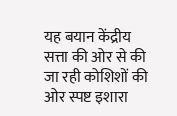यह बयान केंद्रीय सत्ता की ओर से की जा रही कोशिशों की ओर स्पष्ट इशारा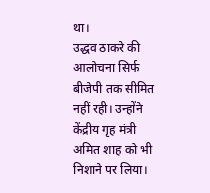था।
उद्धव ठाकरे की आलोचना सिर्फ बीजेपी तक सीमित नहीं रही। उन्होंने केंद्रीय गृह मंत्री अमित शाह को भी निशाने पर लिया।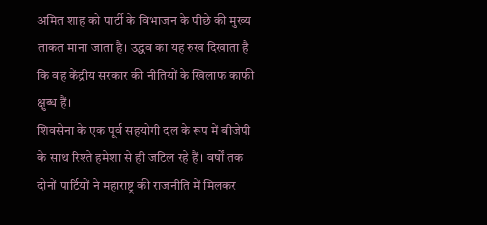अमित शाह को पार्टी के विभाजन के पीछे की मुख्य ताकत माना जाता है। उद्धव का यह रुख दिखाता है कि वह केंद्रीय सरकार की नीतियों के खिलाफ काफी क्षुब्ध हैं।
शिवसेना के एक पूर्व सहयोगी दल के रूप में बीजेपी के साथ रिश्ते हमेशा से ही जटिल रहे हैं। वर्षों तक दोनों पार्टियों ने महाराष्ट्र की राजनीति में मिलकर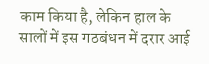काम किया है, लेकिन हाल के सालों में इस गठबंधन में दरार आई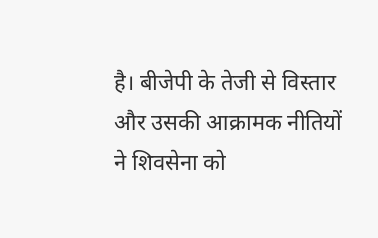है। बीजेपी के तेजी से विस्तार और उसकी आक्रामक नीतियों ने शिवसेना को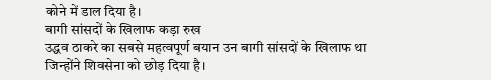कोने में डाल दिया है।
बागी सांसदों के खिलाफ कड़ा रुख
उद्धव ठाकरे का सबसे महत्वपूर्ण बयान उन बागी सांसदों के खिलाफ था जिन्होंने शिवसेना को छोड़ दिया है।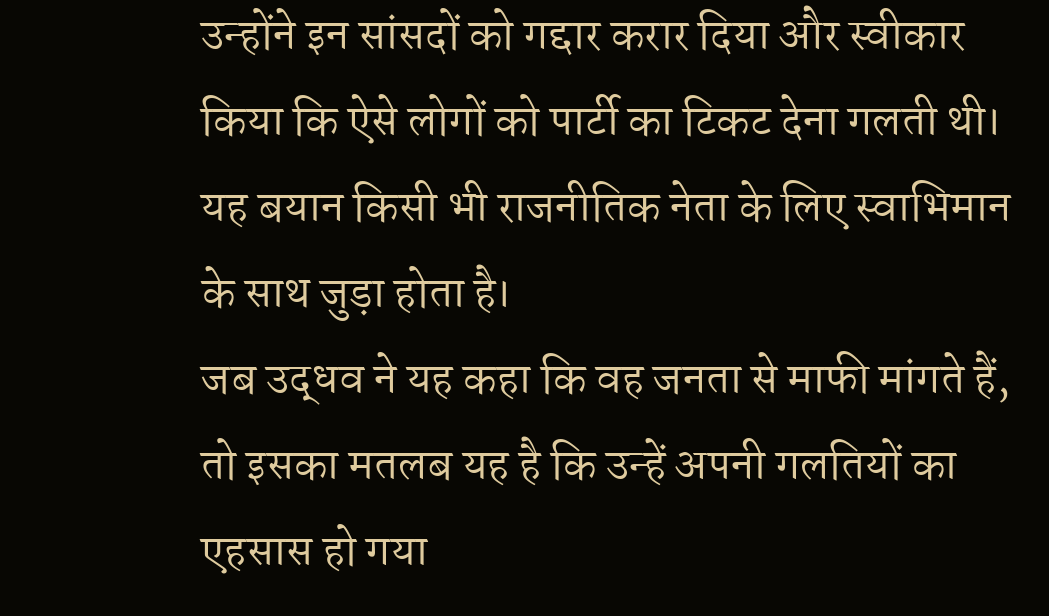उन्होंने इन सांसदों को गद्दार करार दिया और स्वीकार किया कि ऐसे लोगों को पार्टी का टिकट देना गलती थी। यह बयान किसी भी राजनीतिक नेता के लिए स्वाभिमान के साथ जुड़ा होता है।
जब उद्धव ने यह कहा कि वह जनता से माफी मांगते हैं, तो इसका मतलब यह है कि उन्हें अपनी गलतियों का एहसास हो गया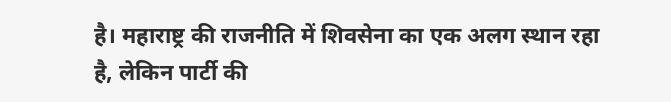है। महाराष्ट्र की राजनीति में शिवसेना का एक अलग स्थान रहा है, लेकिन पार्टी की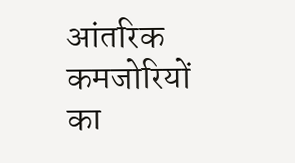आंतरिक कमजोरियों का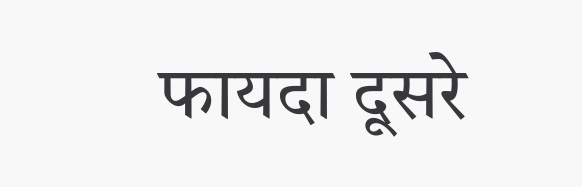फायदा दूसरे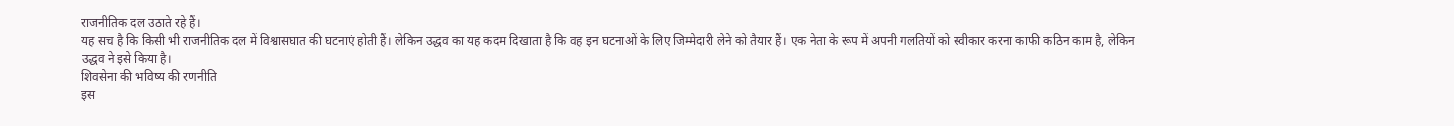राजनीतिक दल उठाते रहे हैं।
यह सच है कि किसी भी राजनीतिक दल में विश्वासघात की घटनाएं होती हैं। लेकिन उद्धव का यह कदम दिखाता है कि वह इन घटनाओं के लिए जिम्मेदारी लेने को तैयार हैं। एक नेता के रूप में अपनी गलतियों को स्वीकार करना काफी कठिन काम है, लेकिन उद्धव ने इसे किया है।
शिवसेना की भविष्य की रणनीति
इस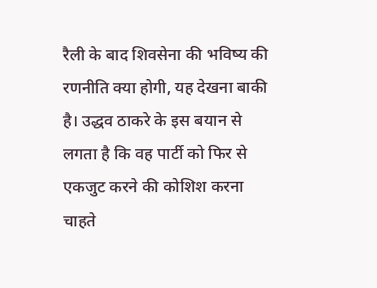रैली के बाद शिवसेना की भविष्य की रणनीति क्या होगी, यह देखना बाकी है। उद्धव ठाकरे के इस बयान से लगता है कि वह पार्टी को फिर से एकजुट करने की कोशिश करना चाहते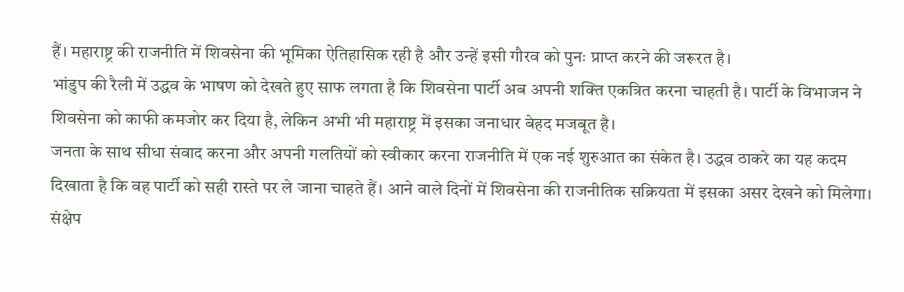हैं। महाराष्ट्र की राजनीति में शिवसेना की भूमिका ऐतिहासिक रही है और उन्हें इसी गौरव को पुनः प्राप्त करने की जरूरत है।
भांडुप की रैली में उद्धव के भाषण को देखते हुए साफ लगता है कि शिवसेना पार्टी अब अपनी शक्ति एकत्रित करना चाहती है। पार्टी के विभाजन ने शिवसेना को काफी कमजोर कर दिया है, लेकिन अभी भी महाराष्ट्र में इसका जनाधार बेहद मजबूत है।
जनता के साथ सीधा संवाद करना और अपनी गलतियों को स्वीकार करना राजनीति में एक नई शुरुआत का संकेत है। उद्धव ठाकरे का यह कदम दिखाता है कि वह पार्टी को सही रास्ते पर ले जाना चाहते हैं। आने वाले दिनों में शिवसेना की राजनीतिक सक्रियता में इसका असर देखने को मिलेगा।
संक्षेप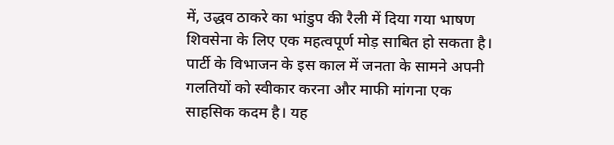में, उद्धव ठाकरे का भांडुप की रैली में दिया गया भाषण शिवसेना के लिए एक महत्वपूर्ण मोड़ साबित हो सकता है। पार्टी के विभाजन के इस काल में जनता के सामने अपनी गलतियों को स्वीकार करना और माफी मांगना एक साहसिक कदम है। यह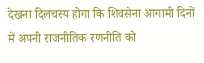देखना दिलचस्प होगा कि शिवसेना आगामी दिनों में अपनी राजनीतिक रणनीति को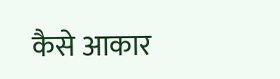कैसे आकार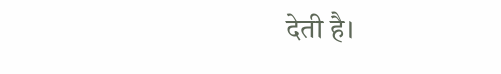देती है।